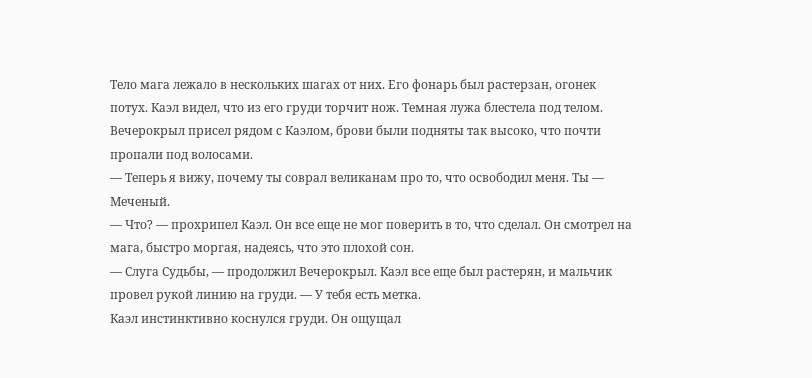Тело мага лежало в нескольких шагах от них. Его фонарь был растерзан, огонек потух. Каэл видел, что из его груди торчит нож. Темная лужа блестела под телом.
Вечерокрыл присел рядом с Каэлом, брови были подняты так высоко, что почти пропали под волосами.
— Теперь я вижу, почему ты соврал великанам про то, что освободил меня. Ты — Меченый.
— Что? — прохрипел Каэл. Он все еще не мог поверить в то, что сделал. Он смотрел на мага, быстро моргая, надеясь, что это плохой сон.
— Слуга Судьбы, — продолжил Вечерокрыл. Каэл все еще был растерян, и мальчик провел рукой линию на груди. — У тебя есть метка.
Каэл инстинктивно коснулся груди. Он ощущал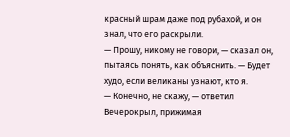красный шрам даже под рубахой, и он знал, что его раскрыли.
— Прошу, никому не говори, — сказал он, пытаясь понять, как объяснить. — Будет худо, если великаны узнают, кто я.
— Конечно, не скажу, — ответил Вечерокрыл, прижимая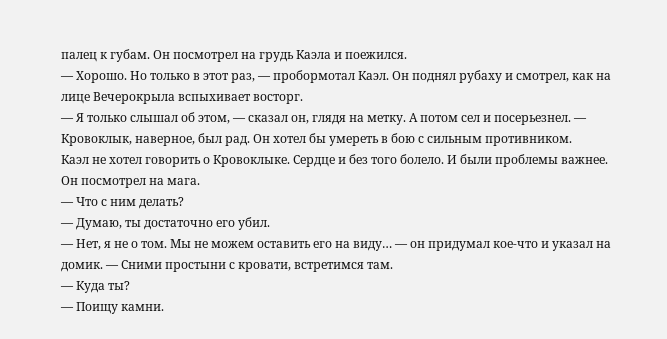палец к губам. Он посмотрел на грудь Каэла и поежился.
— Хорошо. Но только в этот раз, — пробормотал Каэл. Он поднял рубаху и смотрел, как на лице Вечерокрыла вспыхивает восторг.
— Я только слышал об этом, — сказал он, глядя на метку. А потом сел и посерьезнел. — Кровоклык, наверное, был рад. Он хотел бы умереть в бою с сильным противником.
Каэл не хотел говорить о Кровоклыке. Сердце и без того болело. И были проблемы важнее. Он посмотрел на мага.
— Что с ним делать?
— Думаю, ты достаточно его убил.
— Нет, я не о том. Мы не можем оставить его на виду… — он придумал кое-что и указал на домик. — Сними простыни с кровати, встретимся там.
— Куда ты?
— Поищу камни.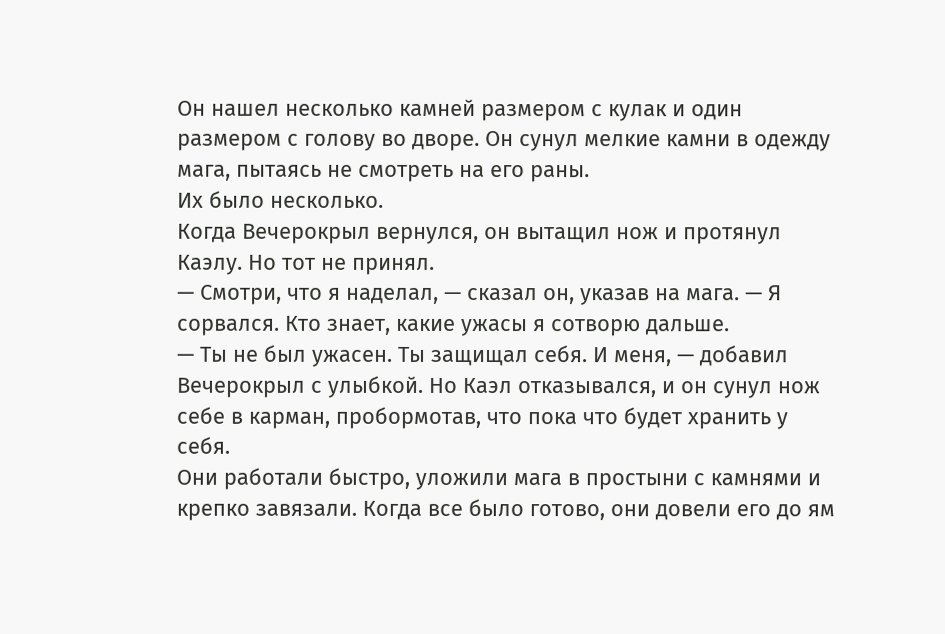Он нашел несколько камней размером с кулак и один размером с голову во дворе. Он сунул мелкие камни в одежду мага, пытаясь не смотреть на его раны.
Их было несколько.
Когда Вечерокрыл вернулся, он вытащил нож и протянул Каэлу. Но тот не принял.
— Смотри, что я наделал, — сказал он, указав на мага. — Я сорвался. Кто знает, какие ужасы я сотворю дальше.
— Ты не был ужасен. Ты защищал себя. И меня, — добавил Вечерокрыл с улыбкой. Но Каэл отказывался, и он сунул нож себе в карман, пробормотав, что пока что будет хранить у себя.
Они работали быстро, уложили мага в простыни с камнями и крепко завязали. Когда все было готово, они довели его до ям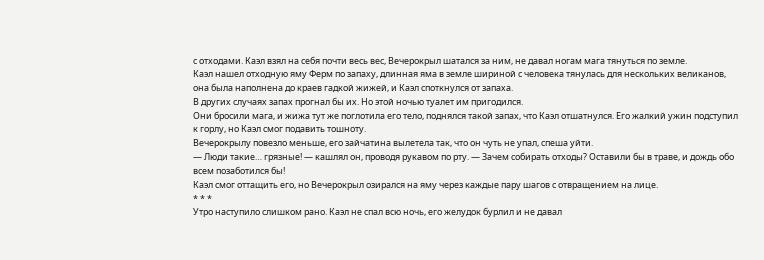с отходами. Каэл взял на себя почти весь вес, Вечерокрыл шатался за ним, не давал ногам мага тянуться по земле.
Каэл нашел отходную яму Ферм по запаху, длинная яма в земле шириной с человека тянулась для нескольких великанов, она была наполнена до краев гадкой жижей, и Каэл споткнулся от запаха.
В других случаях запах прогнал бы их. Но этой ночью туалет им пригодился.
Они бросили мага, и жижа тут же поглотила его тело, поднялся такой запах, что Каэл отшатнулся. Его жалкий ужин подступил к горлу, но Каэл смог подавить тошноту.
Вечерокрылу повезло меньше, его зайчатина вылетела так, что он чуть не упал, спеша уйти.
— Люди такие… грязные! — кашлял он, проводя рукавом по рту. — Зачем собирать отходы? Оставили бы в траве, и дождь обо всем позаботился бы!
Каэл смог оттащить его, но Вечерокрыл озирался на яму через каждые пару шагов с отвращением на лице.
* * *
Утро наступило слишком рано. Каэл не спал всю ночь, его желудок бурлил и не давал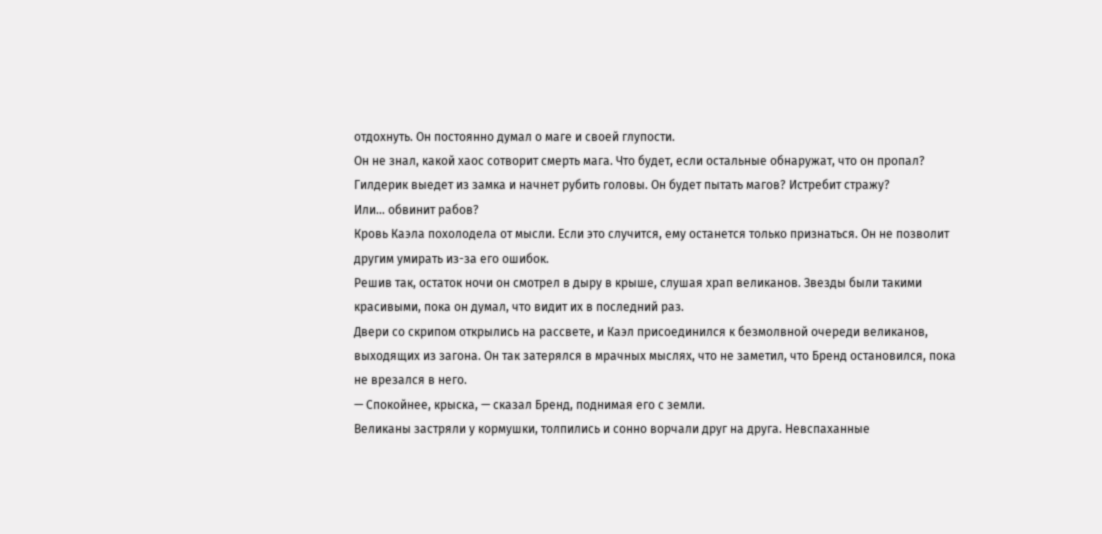отдохнуть. Он постоянно думал о маге и своей глупости.
Он не знал, какой хаос сотворит смерть мага. Что будет, если остальные обнаружат, что он пропал? Гилдерик выедет из замка и начнет рубить головы. Он будет пытать магов? Истребит стражу?
Или… обвинит рабов?
Кровь Каэла похолодела от мысли. Если это случится, ему останется только признаться. Он не позволит другим умирать из-за его ошибок.
Решив так, остаток ночи он смотрел в дыру в крыше, слушая храп великанов. Звезды были такими красивыми, пока он думал, что видит их в последний раз.
Двери со скрипом открылись на рассвете, и Каэл присоединился к безмолвной очереди великанов, выходящих из загона. Он так затерялся в мрачных мыслях, что не заметил, что Бренд остановился, пока не врезался в него.
— Спокойнее, крыска, — сказал Бренд, поднимая его с земли.
Великаны застряли у кормушки, толпились и сонно ворчали друг на друга. Невспаханные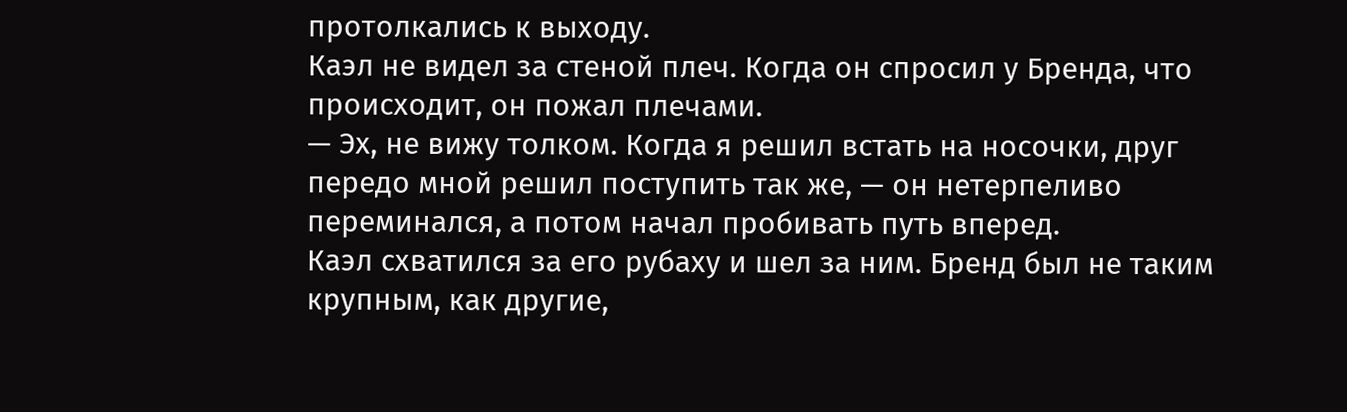протолкались к выходу.
Каэл не видел за стеной плеч. Когда он спросил у Бренда, что происходит, он пожал плечами.
— Эх, не вижу толком. Когда я решил встать на носочки, друг передо мной решил поступить так же, — он нетерпеливо переминался, а потом начал пробивать путь вперед.
Каэл схватился за его рубаху и шел за ним. Бренд был не таким крупным, как другие,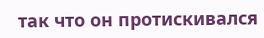так что он протискивался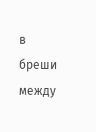в бреши между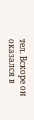тел. Вскоре он оказался в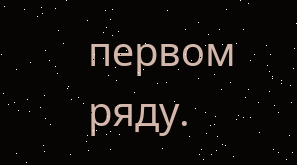первом ряду.